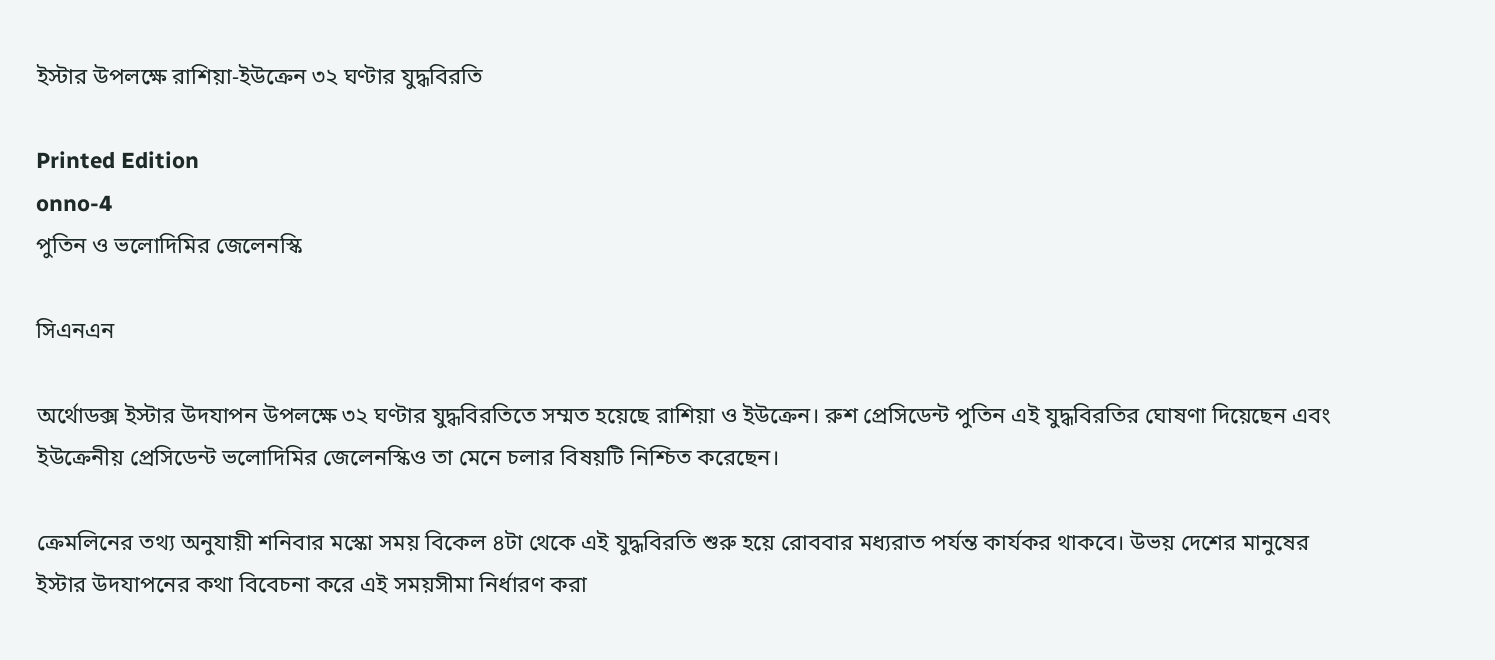ইস্টার উপলক্ষে রাশিয়া-ইউক্রেন ৩২ ঘণ্টার যুদ্ধবিরতি

Printed Edition
onno-4
পুতিন ও ভলোদিমির জেলেনস্কি

সিএনএন

অর্থোডক্স ইস্টার উদযাপন উপলক্ষে ৩২ ঘণ্টার যুদ্ধবিরতিতে সম্মত হয়েছে রাশিয়া ও ইউক্রেন। রুশ প্রেসিডেন্ট পুতিন এই যুদ্ধবিরতির ঘোষণা দিয়েছেন এবং ইউক্রেনীয় প্রেসিডেন্ট ভলোদিমির জেলেনস্কিও তা মেনে চলার বিষয়টি নিশ্চিত করেছেন।

ক্রেমলিনের তথ্য অনুযায়ী শনিবার মস্কো সময় বিকেল ৪টা থেকে এই যুদ্ধবিরতি শুরু হয়ে রোববার মধ্যরাত পর্যন্ত কার্যকর থাকবে। উভয় দেশের মানুষের ইস্টার উদযাপনের কথা বিবেচনা করে এই সময়সীমা নির্ধারণ করা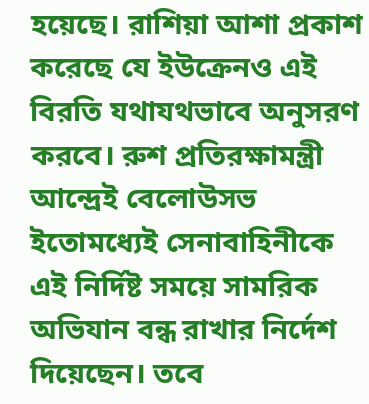হয়েছে। রাশিয়া আশা প্রকাশ করেছে যে ইউক্রেনও এই বিরতি যথাযথভাবে অনুসরণ করবে। রুশ প্রতিরক্ষামন্ত্রী আন্দ্রেই বেলোউসভ ইতোমধ্যেই সেনাবাহিনীকে এই নির্দিষ্ট সময়ে সামরিক অভিযান বন্ধ রাখার নির্দেশ দিয়েছেন। তবে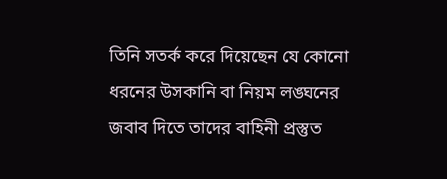তিনি সতর্ক করে দিয়েছেন যে কোনো ধরনের উসকানি বা নিয়ম লঙ্ঘনের জবাব দিতে তাদের বাহিনী প্রস্তুত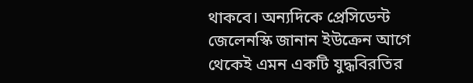থাকবে। অন্যদিকে প্রেসিডেন্ট জেলেনস্কি জানান ইউক্রেন আগে থেকেই এমন একটি যুদ্ধবিরতির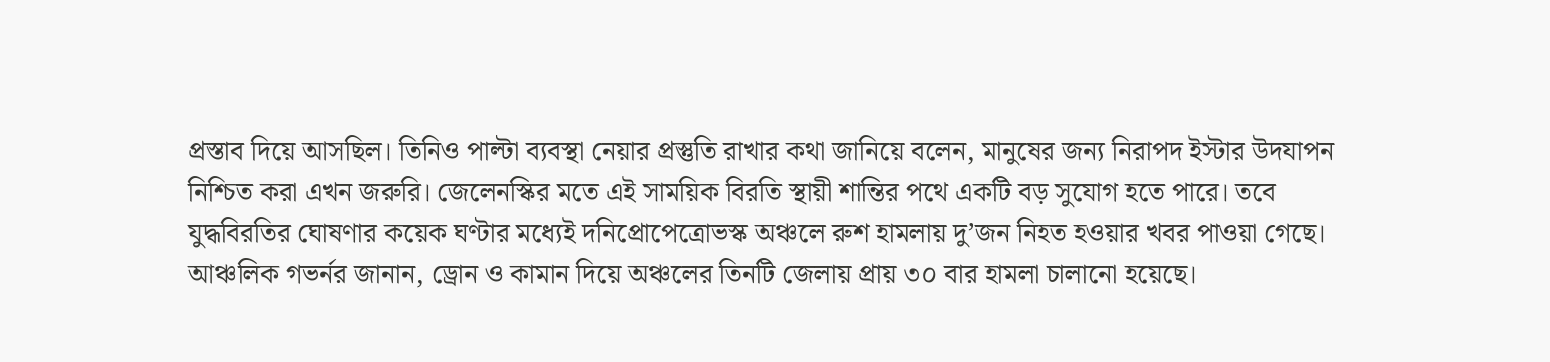প্রস্তাব দিয়ে আসছিল। তিনিও পাল্টা ব্যবস্থা নেয়ার প্রস্তুতি রাখার কথা জানিয়ে বলেন, মানুষের জন্য নিরাপদ ইস্টার উদযাপন নিশ্চিত করা এখন জরুরি। জেলেনস্কির মতে এই সাময়িক বিরতি স্থায়ী শান্তির পথে একটি বড় সুযোগ হতে পারে। তবে যুদ্ধবিরতির ঘোষণার কয়েক ঘণ্টার মধ্যেই দনিপ্রোপেত্রোভস্ক অঞ্চলে রুশ হামলায় দু’জন নিহত হওয়ার খবর পাওয়া গেছে। আঞ্চলিক গভর্নর জানান, ড্রোন ও কামান দিয়ে অঞ্চলের তিনটি জেলায় প্রায় ৩০ বার হামলা চালানো হয়েছে।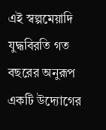এই স্বল্পমেয়াদি যুদ্ধবিরতি গত বছরের অনুরূপ একটি উদ্যোগের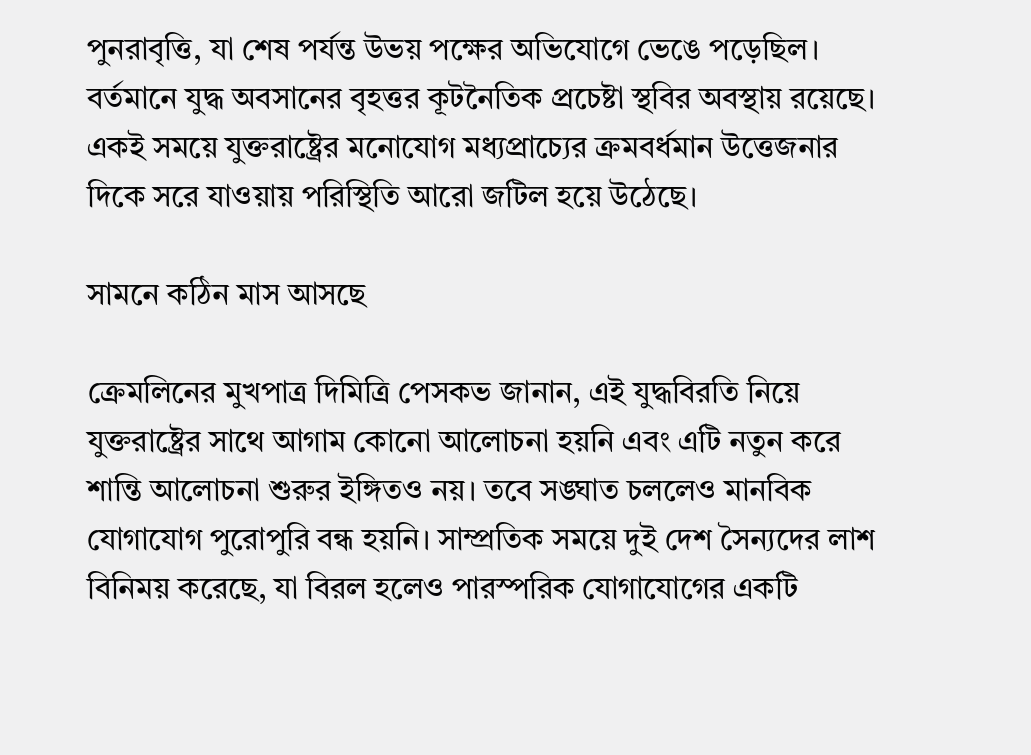পুনরাবৃত্তি, যা শেষ পর্যন্ত উভয় পক্ষের অভিযোগে ভেঙে পড়েছিল। বর্তমানে যুদ্ধ অবসানের বৃহত্তর কূটনৈতিক প্রচেষ্টা স্থবির অবস্থায় রয়েছে। একই সময়ে যুক্তরাষ্ট্রের মনোযোগ মধ্যপ্রাচ্যের ক্রমবর্ধমান উত্তেজনার দিকে সরে যাওয়ায় পরিস্থিতি আরো জটিল হয়ে উঠেছে।

সামনে কঠিন মাস আসছে

ক্রেমলিনের মুখপাত্র দিমিত্রি পেসকভ জানান, এই যুদ্ধবিরতি নিয়ে যুক্তরাষ্ট্রের সাথে আগাম কোনো আলোচনা হয়নি এবং এটি নতুন করে শান্তি আলোচনা শুরুর ইঙ্গিতও নয়। তবে সঙ্ঘাত চললেও মানবিক যোগাযোগ পুরোপুরি বন্ধ হয়নি। সাম্প্রতিক সময়ে দুই দেশ সৈন্যদের লাশ বিনিময় করেছে, যা বিরল হলেও পারস্পরিক যোগাযোগের একটি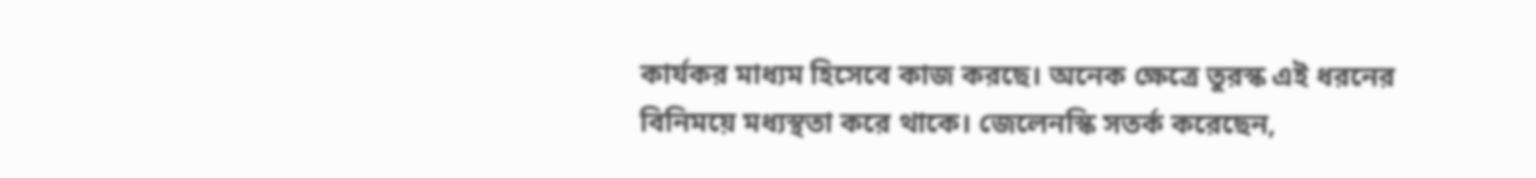কার্যকর মাধ্যম হিসেবে কাজ করছে। অনেক ক্ষেত্রে তুরস্ক এই ধরনের বিনিময়ে মধ্যস্থতা করে থাকে। জেলেনস্কি সতর্ক করেছেন,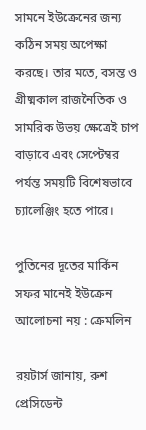সামনে ইউক্রেনের জন্য কঠিন সময় অপেক্ষা করছে। তার মতে, বসন্ত ও গ্রীষ্মকাল রাজনৈতিক ও সামরিক উভয় ক্ষেত্রেই চাপ বাড়াবে এবং সেপ্টেম্বর পর্যন্ত সময়টি বিশেষভাবে চ্যালেঞ্জিং হতে পারে।

পুতিনের দূতের মার্কিন সফর মানেই ইউক্রেন আলোচনা নয় : ক্রেমলিন

রয়টার্স জানায়, রুশ প্রেসিডেন্ট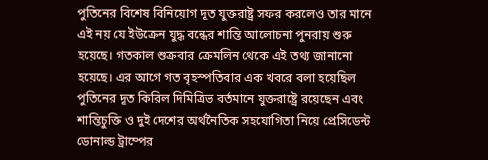পুতিনের বিশেষ বিনিয়োগ দূত যুক্তরাষ্ট্র সফর করলেও তার মানে এই নয় যে ইউক্রেন যুদ্ধ বন্ধের শান্তি আলোচনা পুনরায় শুরু হয়েছে। গতকাল শুক্রবার ক্রেমলিন থেকে এই তথ্য জানানো হয়েছে। এর আগে গত বৃহস্পতিবার এক খবরে বলা হয়েছিল পুতিনের দূত কিরিল দিমিত্রিভ বর্তমানে যুক্তরাষ্ট্রে রয়েছেন এবং শান্তিচুক্তি ও দুই দেশের অর্থনৈতিক সহযোগিতা নিয়ে প্রেসিডেন্ট ডোনাল্ড ট্রাম্পের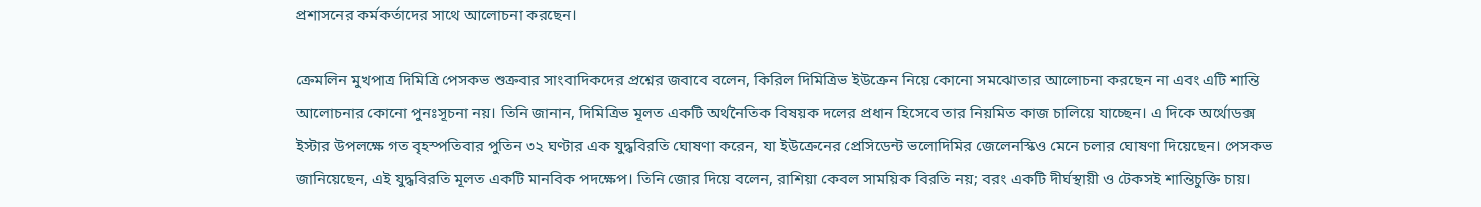প্রশাসনের কর্মকর্তাদের সাথে আলোচনা করছেন।

ক্রেমলিন মুখপাত্র দিমিত্রি পেসকভ শুক্রবার সাংবাদিকদের প্রশ্নের জবাবে বলেন, কিরিল দিমিত্রিভ ইউক্রেন নিয়ে কোনো সমঝোতার আলোচনা করছেন না এবং এটি শান্তি আলোচনার কোনো পুনঃসূচনা নয়। তিনি জানান, দিমিত্রিভ মূলত একটি অর্থনৈতিক বিষয়ক দলের প্রধান হিসেবে তার নিয়মিত কাজ চালিয়ে যাচ্ছেন। এ দিকে অর্থোডক্স ইস্টার উপলক্ষে গত বৃহস্পতিবার পুতিন ৩২ ঘণ্টার এক যুদ্ধবিরতি ঘোষণা করেন, যা ইউক্রেনের প্রেসিডেন্ট ভলোদিমির জেলেনস্কিও মেনে চলার ঘোষণা দিয়েছেন। পেসকভ জানিয়েছেন, এই যুদ্ধবিরতি মূলত একটি মানবিক পদক্ষেপ। তিনি জোর দিয়ে বলেন, রাশিয়া কেবল সাময়িক বিরতি নয়; বরং একটি দীর্ঘস্থায়ী ও টেকসই শান্তিচুক্তি চায়।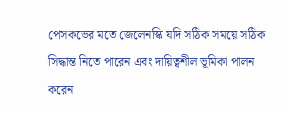পেসকভের মতে জেলেনস্কি যদি সঠিক সময়ে সঠিক সিদ্ধান্ত নিতে পারেন এবং দায়িত্বশীল ভূমিকা পালন করেন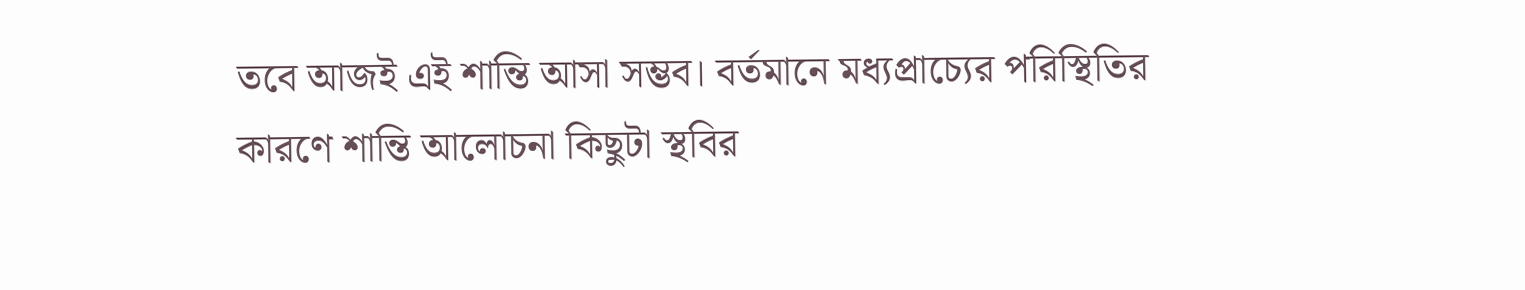তবে আজই এই শান্তি আসা সম্ভব। বর্তমানে মধ্যপ্রাচ্যের পরিস্থিতির কারণে শান্তি আলোচনা কিছুটা স্থবির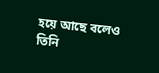হয়ে আছে বলেও তিনি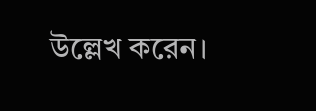উল্লেখ করেন।